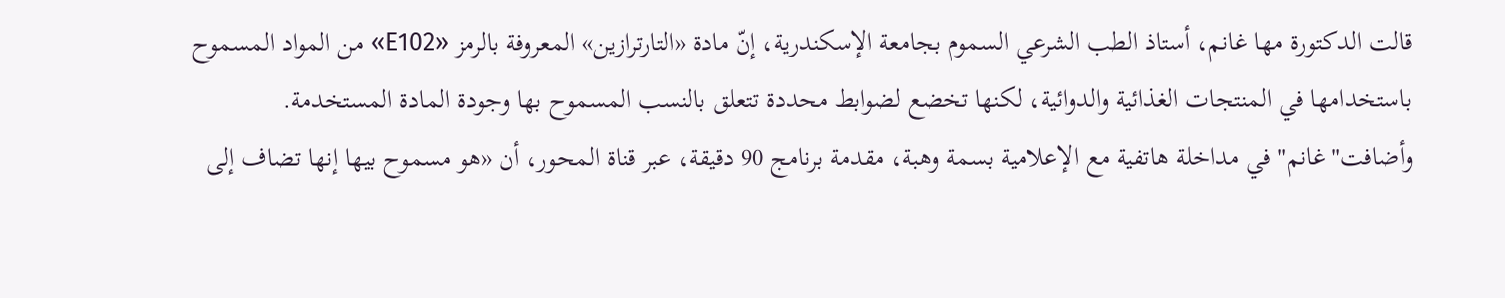قالت الدكتورة مها غانم، أستاذ الطب الشرعي السموم بجامعة الإسكندرية، إنّ مادة «التارترازين» المعروفة بالرمز «E102» من المواد المسموح باستخدامها في المنتجات الغذائية والدوائية، لكنها تخضع لضوابط محددة تتعلق بالنسب المسموح بها وجودة المادة المستخدمة.
وأضافت"غانم" في مداخلة هاتفية مع الإعلامية بسمة وهبة، مقدمة برنامج 90 دقيقة، عبر قناة المحور، أن «هو مسموح بيها إنها تضاف إلى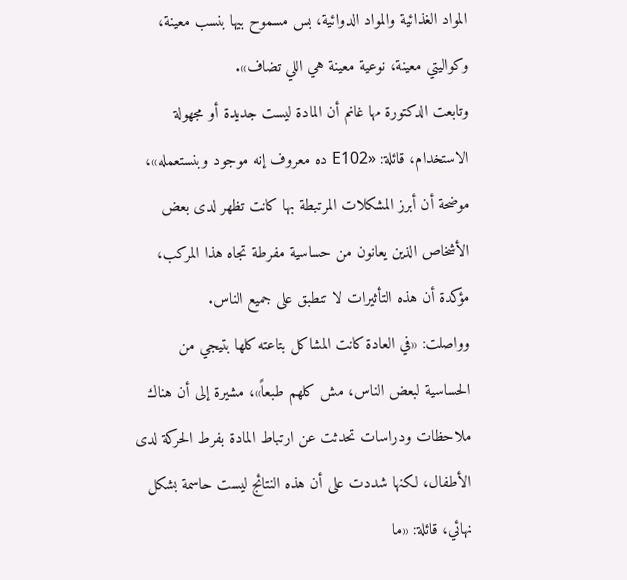المواد الغذائية والمواد الدوائية، بس مسموح بيها بنسب معينة، وكواليتي معينة، نوعية معينة هي اللي تضاف».
وتابعت الدكتورة مها غانم أن المادة ليست جديدة أو مجهولة الاستخدام، قائلة: «E102 ده معروف إنه موجود وبنستعمله»، موضحة أن أبرز المشكلات المرتبطة بها كانت تظهر لدى بعض الأشخاص الذين يعانون من حساسية مفرطة تجاه هذا المركب، مؤكدة أن هذه التأثيرات لا تنطبق على جميع الناس.
وواصلت: «في العادة كانت المشاكل بتاعته كلها بتيجي من الحساسية لبعض الناس، مش كلهم طبعاً»، مشيرة إلى أن هناك ملاحظات ودراسات تحدثت عن ارتباط المادة بفرط الحركة لدى الأطفال، لكنها شددت على أن هذه النتائج ليست حاسمة بشكل نهائي، قائلة: «ما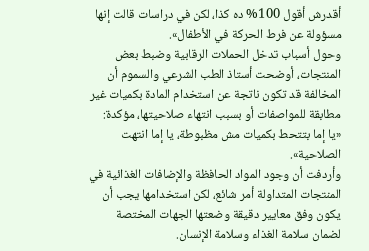أقدرش أقول 100% ده كذا، لكن في دراسات قالت إنها مسؤولة عن فرط الحركة في الأطفال».
وحول أسباب تدخل الحملات الرقابية وضبط بعض المنتجات، أوضحت أستاذ الطب الشرعي والسموم أن المخالفة قد تكون ناتجة عن استخدام المادة بكميات غير مطابقة للمواصفات أو بسبب انتهاء صلاحيتها، مؤكدة: «يا إما بتتحط بكميات مش مظبوطة، يا إما انتهت الصلاحية».
وأردفت أن وجود المواد الحافظة والإضافات الغذائية في المنتجات المتداولة أمر شائع، لكن استخدامها يجب أن يكون وفق معايير دقيقة وضعتها الجهات المختصة لضمان سلامة الغذاء وسلامة الإنسان.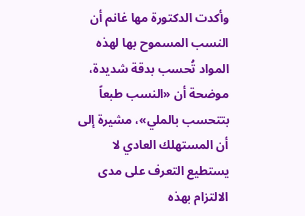وأكدت الدكتورة مها غانم أن النسب المسموح بها لهذه المواد تُحسب بدقة شديدة، موضحة أن «النسب طبعاً بتتحسب بالملي»، مشيرة إلى أن المستهلك العادي لا يستطيع التعرف على مدى الالتزام بهذه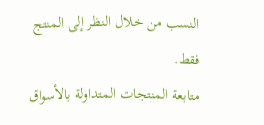النسب من خلال النظر إلى المنتج فقط.
متابعة المنتجات المتداولة بالأسواق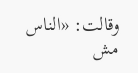وقالت: «الناس مش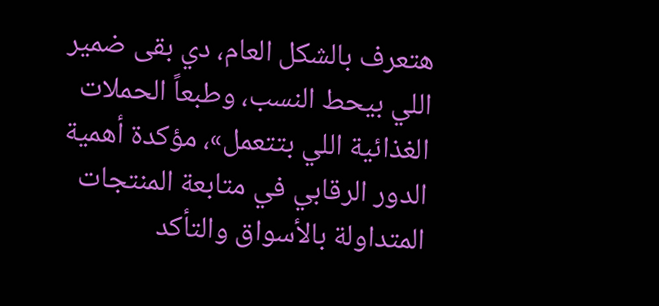هتعرف بالشكل العام، دي بقى ضمير اللي بيحط النسب، وطبعاً الحملات الغذائية اللي بتتعمل»، مؤكدة أهمية الدور الرقابي في متابعة المنتجات المتداولة بالأسواق والتأكد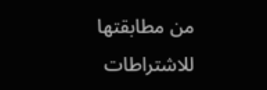من مطابقتها للاشتراطات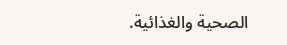الصحية والغذائية.